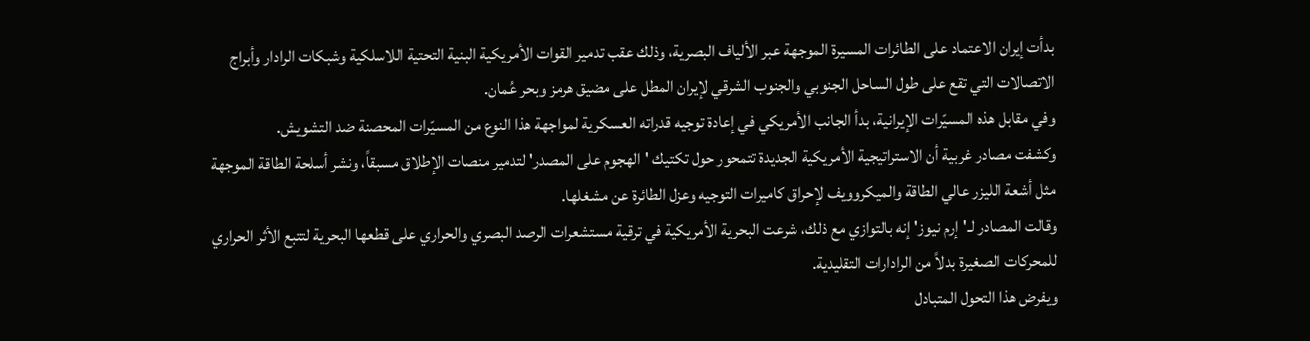بدأت إيران الاعتماد على الطائرات المسيرة الموجهة عبر الألياف البصرية، وذلك عقب تدمير القوات الأمريكية البنية التحتية اللاسلكية وشبكات الرادار وأبراج الاتصالات التي تقع على طول الساحل الجنوبي والجنوب الشرقي لإيران المطل على مضيق هرمز وبحر عُمان.
وفي مقابل هذه المسيّرات الإيرانية، بدأ الجانب الأمريكي في إعادة توجيه قدراته العسكرية لمواجهة هذا النوع من المسيّرات المحصنة ضد التشويش.
وكشفت مصادر غربية أن الاستراتيجية الأمريكية الجديدة تتمحور حول تكتيك 'الهجوم على المصدر' لتدمير منصات الإطلاق مسبقاً، ونشر أسلحة الطاقة الموجهة مثل أشعة الليزر عالي الطاقة والميكروويف لإحراق كاميرات التوجيه وعزل الطائرة عن مشغلها.
وقالت المصادر لـ'إرم نيوز' إنه بالتوازي مع ذلك، شرعت البحرية الأمريكية في ترقية مستشعرات الرصد البصري والحراري على قطعها البحرية لتتبع الأثر الحراري للمحركات الصغيرة بدلاً من الرادارات التقليدية.
ويفرض هذا التحول المتبادل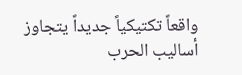واقعاً تكتيكياً جديداً يتجاوز أساليب الحرب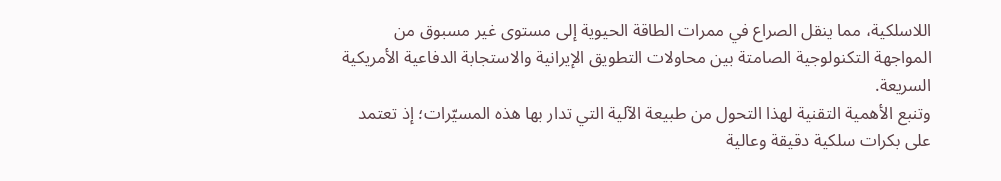اللاسلكية، مما ينقل الصراع في ممرات الطاقة الحيوية إلى مستوى غير مسبوق من المواجهة التكنولوجية الصامتة بين محاولات التطويق الإيرانية والاستجابة الدفاعية الأمريكية السريعة.
وتنبع الأهمية التقنية لهذا التحول من طبيعة الآلية التي تدار بها هذه المسيّرات؛ إذ تعتمد على بكرات سلكية دقيقة وعالية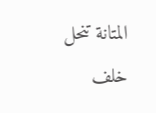المتانة تنحل خلف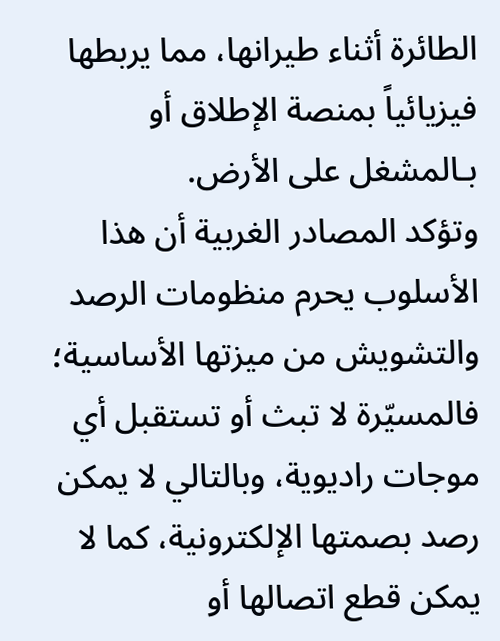الطائرة أثناء طيرانها، مما يربطها فيزيائياً بمنصة الإطلاق أو بـالمشغل على الأرض.
وتؤكد المصادر الغربية أن هذا الأسلوب يحرم منظومات الرصد والتشويش من ميزتها الأساسية؛ فالمسيّرة لا تبث أو تستقبل أي موجات راديوية، وبالتالي لا يمكن رصد بصمتها الإلكترونية، كما لا يمكن قطع اتصالها أو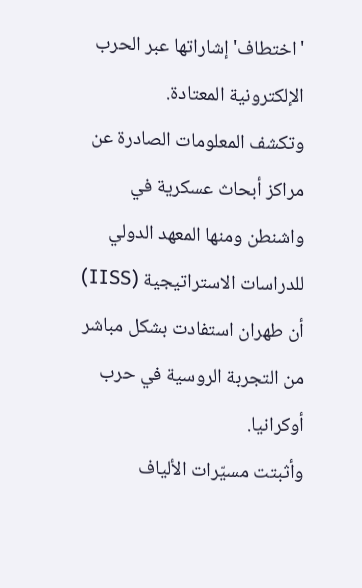'اختطاف' إشاراتها عبر الحرب الإلكترونية المعتادة.
وتكشف المعلومات الصادرة عن مراكز أبحاث عسكرية في واشنطن ومنها المعهد الدولي للدراسات الاستراتيجية (IISS) أن طهران استفادت بشكل مباشر من التجربة الروسية في حرب أوكرانيا.
وأثبتت مسيّرات الألياف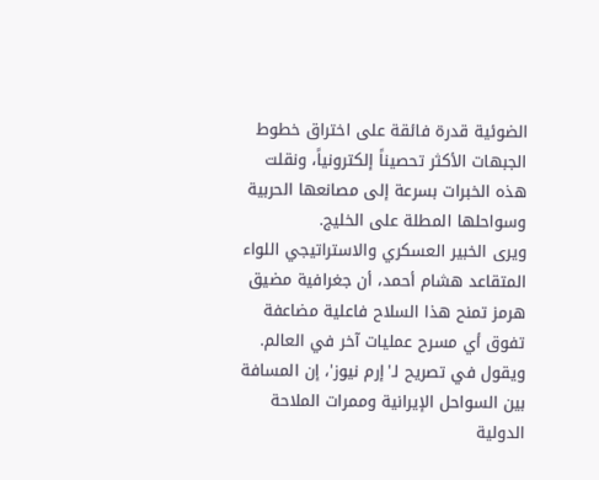الضوئية قدرة فائقة على اختراق خطوط الجبهات الأكثر تحصيناً إلكترونياً، ونقلت هذه الخبرات بسرعة إلى مصانعها الحربية وسواحلها المطلة على الخليج.
ويرى الخبير العسكري والاستراتيجي اللواء المتقاعد هشام أحمد، أن جغرافية مضيق هرمز تمنح هذا السلاح فاعلية مضاعفة تفوق أي مسرح عمليات آخر في العالم.
ويقول في تصريح لـ'إرم نيوز'، إن المسافة بين السواحل الإيرانية وممرات الملاحة الدولية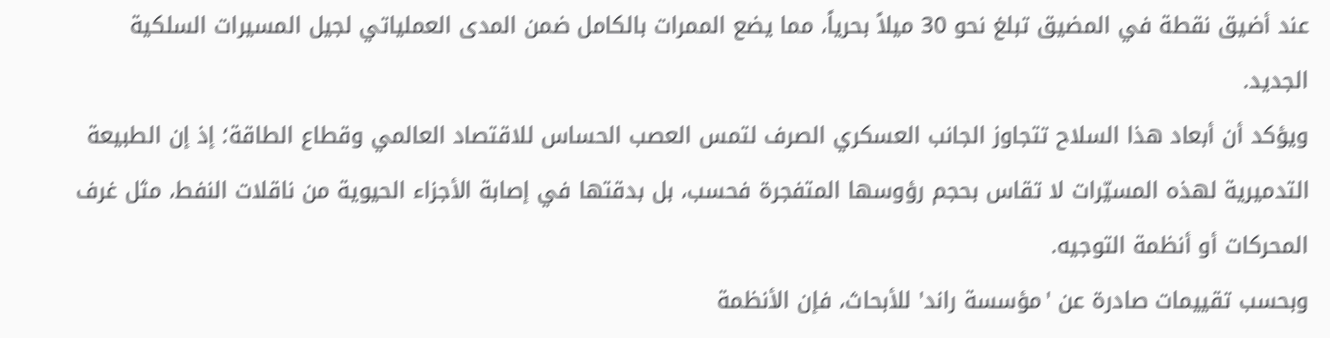عند أضيق نقطة في المضيق تبلغ نحو 30 ميلاً بحرياً، مما يضع الممرات بالكامل ضمن المدى العملياتي لجيل المسيرات السلكية الجديد.
ويؤكد أن أبعاد هذا السلاح تتجاوز الجانب العسكري الصرف لتمس العصب الحساس للاقتصاد العالمي وقطاع الطاقة؛ إذ إن الطبيعة التدميرية لهذه المسيّرات لا تقاس بحجم رؤوسها المتفجرة فحسب، بل بدقتها في إصابة الأجزاء الحيوية من ناقلات النفط، مثل غرف المحركات أو أنظمة التوجيه.
وبحسب تقييمات صادرة عن 'مؤسسة راند' للأبحاث، فإن الأنظمة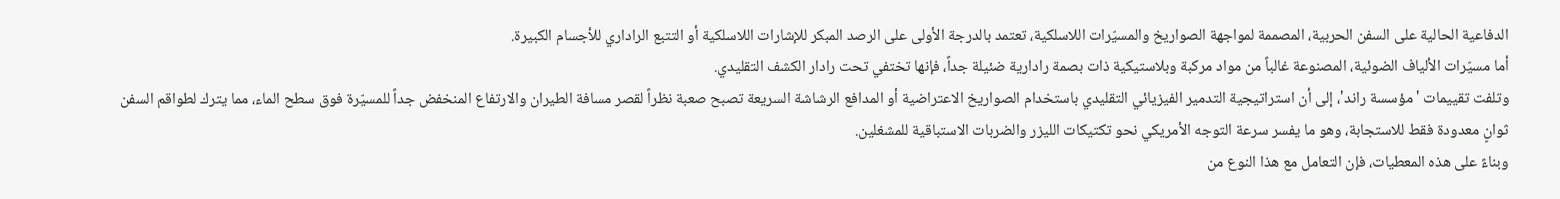الدفاعية الحالية على السفن الحربية، المصممة لمواجهة الصواريخ والمسيّرات اللاسلكية، تعتمد بالدرجة الأولى على الرصد المبكر للإشارات اللاسلكية أو التتبع الراداري للأجسام الكبيرة.
أما مسيّرات الألياف الضوئية، المصنوعة غالباً من مواد مركبة وبلاستيكية ذات بصمة رادارية ضئيلة جداً، فإنها تختفي تحت رادار الكشف التقليدي.
وتلفت تقييمات 'مؤسسة راند'، إلى أن استراتيجية التدمير الفيزيائي التقليدي باستخدام الصواريخ الاعتراضية أو المدافع الرشاشة السريعة تصبح صعبة نظراً لقصر مسافة الطيران والارتفاع المنخفض جداً للمسيّرة فوق سطح الماء، مما يترك لطواقم السفن ثوانٍ معدودة فقط للاستجابة، وهو ما يفسر سرعة التوجه الأمريكي نحو تكتيكات الليزر والضربات الاستباقية للمشغلين.
وبناءً على هذه المعطيات، فإن التعامل مع هذا النوع من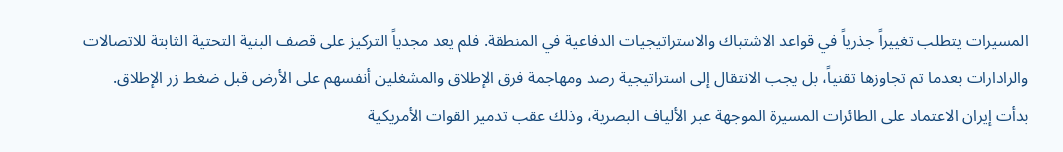المسيرات يتطلب تغييراً جذرياً في قواعد الاشتباك والاستراتيجيات الدفاعية في المنطقة. فلم يعد مجدياً التركيز على قصف البنية التحتية الثابتة للاتصالات والرادارات بعدما تم تجاوزها تقنياً، بل يجب الانتقال إلى استراتيجية رصد ومهاجمة فرق الإطلاق والمشغلين أنفسهم على الأرض قبل ضغط زر الإطلاق.
بدأت إيران الاعتماد على الطائرات المسيرة الموجهة عبر الألياف البصرية، وذلك عقب تدمير القوات الأمريكية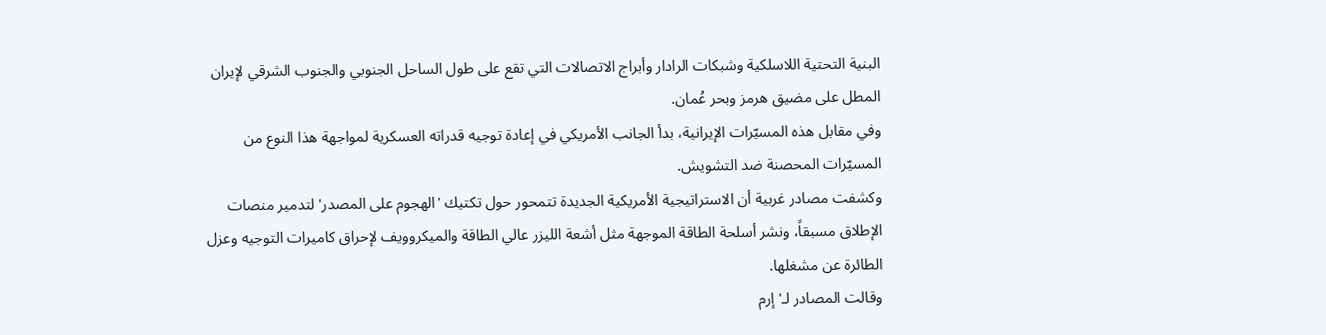البنية التحتية اللاسلكية وشبكات الرادار وأبراج الاتصالات التي تقع على طول الساحل الجنوبي والجنوب الشرقي لإيران المطل على مضيق هرمز وبحر عُمان.
وفي مقابل هذه المسيّرات الإيرانية، بدأ الجانب الأمريكي في إعادة توجيه قدراته العسكرية لمواجهة هذا النوع من المسيّرات المحصنة ضد التشويش.
وكشفت مصادر غربية أن الاستراتيجية الأمريكية الجديدة تتمحور حول تكتيك 'الهجوم على المصدر' لتدمير منصات الإطلاق مسبقاً، ونشر أسلحة الطاقة الموجهة مثل أشعة الليزر عالي الطاقة والميكروويف لإحراق كاميرات التوجيه وعزل الطائرة عن مشغلها.
وقالت المصادر لـ'إرم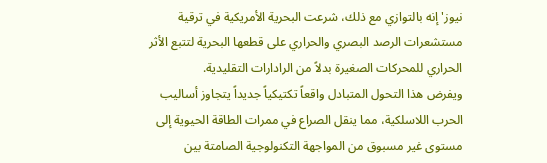نيوز' إنه بالتوازي مع ذلك، شرعت البحرية الأمريكية في ترقية مستشعرات الرصد البصري والحراري على قطعها البحرية لتتبع الأثر الحراري للمحركات الصغيرة بدلاً من الرادارات التقليدية.
ويفرض هذا التحول المتبادل واقعاً تكتيكياً جديداً يتجاوز أساليب الحرب اللاسلكية، مما ينقل الصراع في ممرات الطاقة الحيوية إلى مستوى غير مسبوق من المواجهة التكنولوجية الصامتة بين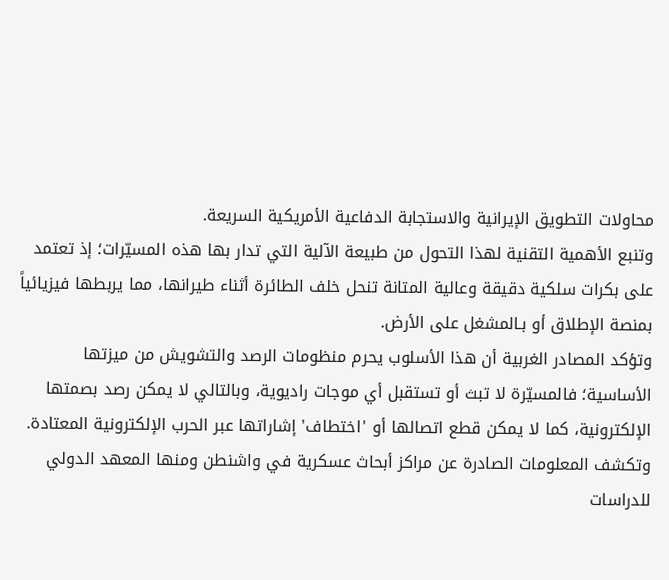محاولات التطويق الإيرانية والاستجابة الدفاعية الأمريكية السريعة.
وتنبع الأهمية التقنية لهذا التحول من طبيعة الآلية التي تدار بها هذه المسيّرات؛ إذ تعتمد على بكرات سلكية دقيقة وعالية المتانة تنحل خلف الطائرة أثناء طيرانها، مما يربطها فيزيائياً بمنصة الإطلاق أو بـالمشغل على الأرض.
وتؤكد المصادر الغربية أن هذا الأسلوب يحرم منظومات الرصد والتشويش من ميزتها الأساسية؛ فالمسيّرة لا تبث أو تستقبل أي موجات راديوية، وبالتالي لا يمكن رصد بصمتها الإلكترونية، كما لا يمكن قطع اتصالها أو 'اختطاف' إشاراتها عبر الحرب الإلكترونية المعتادة.
وتكشف المعلومات الصادرة عن مراكز أبحاث عسكرية في واشنطن ومنها المعهد الدولي للدراسات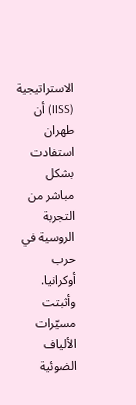الاستراتيجية (IISS) أن طهران استفادت بشكل مباشر من التجربة الروسية في حرب أوكرانيا.
وأثبتت مسيّرات الألياف الضوئية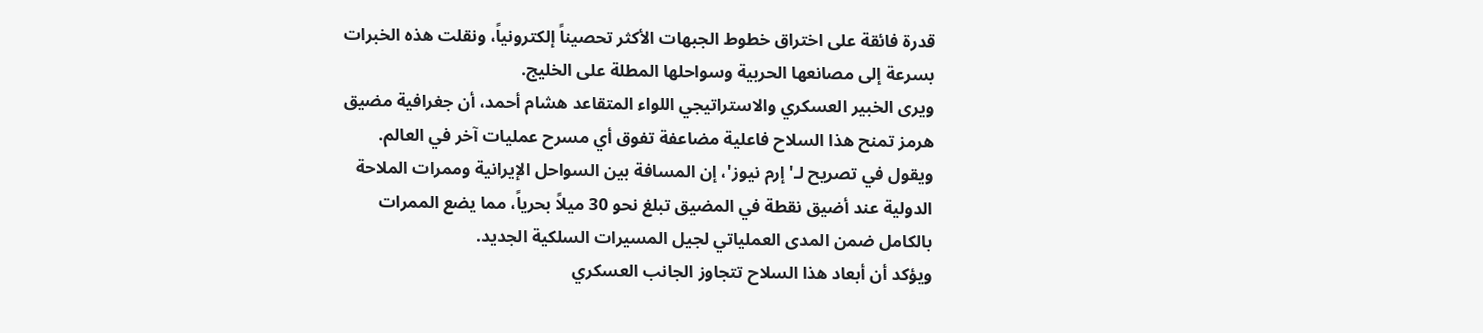قدرة فائقة على اختراق خطوط الجبهات الأكثر تحصيناً إلكترونياً، ونقلت هذه الخبرات بسرعة إلى مصانعها الحربية وسواحلها المطلة على الخليج.
ويرى الخبير العسكري والاستراتيجي اللواء المتقاعد هشام أحمد، أن جغرافية مضيق هرمز تمنح هذا السلاح فاعلية مضاعفة تفوق أي مسرح عمليات آخر في العالم.
ويقول في تصريح لـ'إرم نيوز'، إن المسافة بين السواحل الإيرانية وممرات الملاحة الدولية عند أضيق نقطة في المضيق تبلغ نحو 30 ميلاً بحرياً، مما يضع الممرات بالكامل ضمن المدى العملياتي لجيل المسيرات السلكية الجديد.
ويؤكد أن أبعاد هذا السلاح تتجاوز الجانب العسكري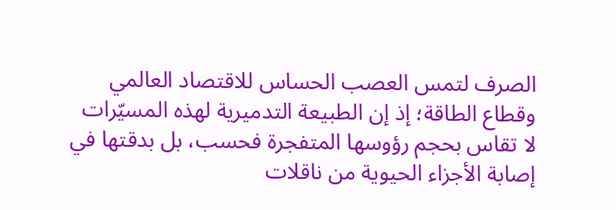الصرف لتمس العصب الحساس للاقتصاد العالمي وقطاع الطاقة؛ إذ إن الطبيعة التدميرية لهذه المسيّرات لا تقاس بحجم رؤوسها المتفجرة فحسب، بل بدقتها في إصابة الأجزاء الحيوية من ناقلات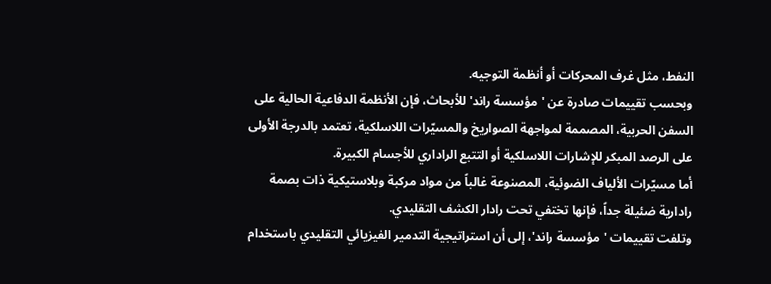النفط، مثل غرف المحركات أو أنظمة التوجيه.
وبحسب تقييمات صادرة عن 'مؤسسة راند' للأبحاث، فإن الأنظمة الدفاعية الحالية على السفن الحربية، المصممة لمواجهة الصواريخ والمسيّرات اللاسلكية، تعتمد بالدرجة الأولى على الرصد المبكر للإشارات اللاسلكية أو التتبع الراداري للأجسام الكبيرة.
أما مسيّرات الألياف الضوئية، المصنوعة غالباً من مواد مركبة وبلاستيكية ذات بصمة رادارية ضئيلة جداً، فإنها تختفي تحت رادار الكشف التقليدي.
وتلفت تقييمات 'مؤسسة راند'، إلى أن استراتيجية التدمير الفيزيائي التقليدي باستخدام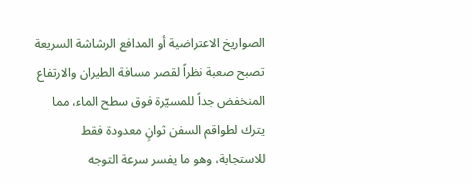الصواريخ الاعتراضية أو المدافع الرشاشة السريعة تصبح صعبة نظراً لقصر مسافة الطيران والارتفاع المنخفض جداً للمسيّرة فوق سطح الماء، مما يترك لطواقم السفن ثوانٍ معدودة فقط للاستجابة، وهو ما يفسر سرعة التوجه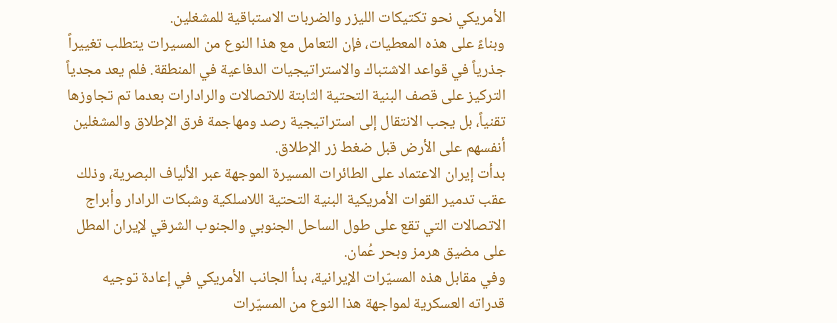الأمريكي نحو تكتيكات الليزر والضربات الاستباقية للمشغلين.
وبناءً على هذه المعطيات، فإن التعامل مع هذا النوع من المسيرات يتطلب تغييراً جذرياً في قواعد الاشتباك والاستراتيجيات الدفاعية في المنطقة. فلم يعد مجدياً التركيز على قصف البنية التحتية الثابتة للاتصالات والرادارات بعدما تم تجاوزها تقنياً، بل يجب الانتقال إلى استراتيجية رصد ومهاجمة فرق الإطلاق والمشغلين أنفسهم على الأرض قبل ضغط زر الإطلاق.
بدأت إيران الاعتماد على الطائرات المسيرة الموجهة عبر الألياف البصرية، وذلك عقب تدمير القوات الأمريكية البنية التحتية اللاسلكية وشبكات الرادار وأبراج الاتصالات التي تقع على طول الساحل الجنوبي والجنوب الشرقي لإيران المطل على مضيق هرمز وبحر عُمان.
وفي مقابل هذه المسيّرات الإيرانية، بدأ الجانب الأمريكي في إعادة توجيه قدراته العسكرية لمواجهة هذا النوع من المسيّرات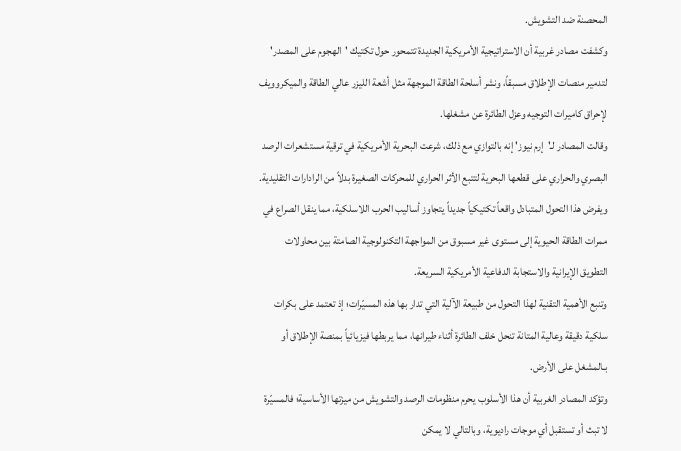المحصنة ضد التشويش.
وكشفت مصادر غربية أن الاستراتيجية الأمريكية الجديدة تتمحور حول تكتيك 'الهجوم على المصدر' لتدمير منصات الإطلاق مسبقاً، ونشر أسلحة الطاقة الموجهة مثل أشعة الليزر عالي الطاقة والميكروويف لإحراق كاميرات التوجيه وعزل الطائرة عن مشغلها.
وقالت المصادر لـ'إرم نيوز' إنه بالتوازي مع ذلك، شرعت البحرية الأمريكية في ترقية مستشعرات الرصد البصري والحراري على قطعها البحرية لتتبع الأثر الحراري للمحركات الصغيرة بدلاً من الرادارات التقليدية.
ويفرض هذا التحول المتبادل واقعاً تكتيكياً جديداً يتجاوز أساليب الحرب اللاسلكية، مما ينقل الصراع في ممرات الطاقة الحيوية إلى مستوى غير مسبوق من المواجهة التكنولوجية الصامتة بين محاولات التطويق الإيرانية والاستجابة الدفاعية الأمريكية السريعة.
وتنبع الأهمية التقنية لهذا التحول من طبيعة الآلية التي تدار بها هذه المسيّرات؛ إذ تعتمد على بكرات سلكية دقيقة وعالية المتانة تنحل خلف الطائرة أثناء طيرانها، مما يربطها فيزيائياً بمنصة الإطلاق أو بـالمشغل على الأرض.
وتؤكد المصادر الغربية أن هذا الأسلوب يحرم منظومات الرصد والتشويش من ميزتها الأساسية؛ فالمسيّرة لا تبث أو تستقبل أي موجات راديوية، وبالتالي لا يمكن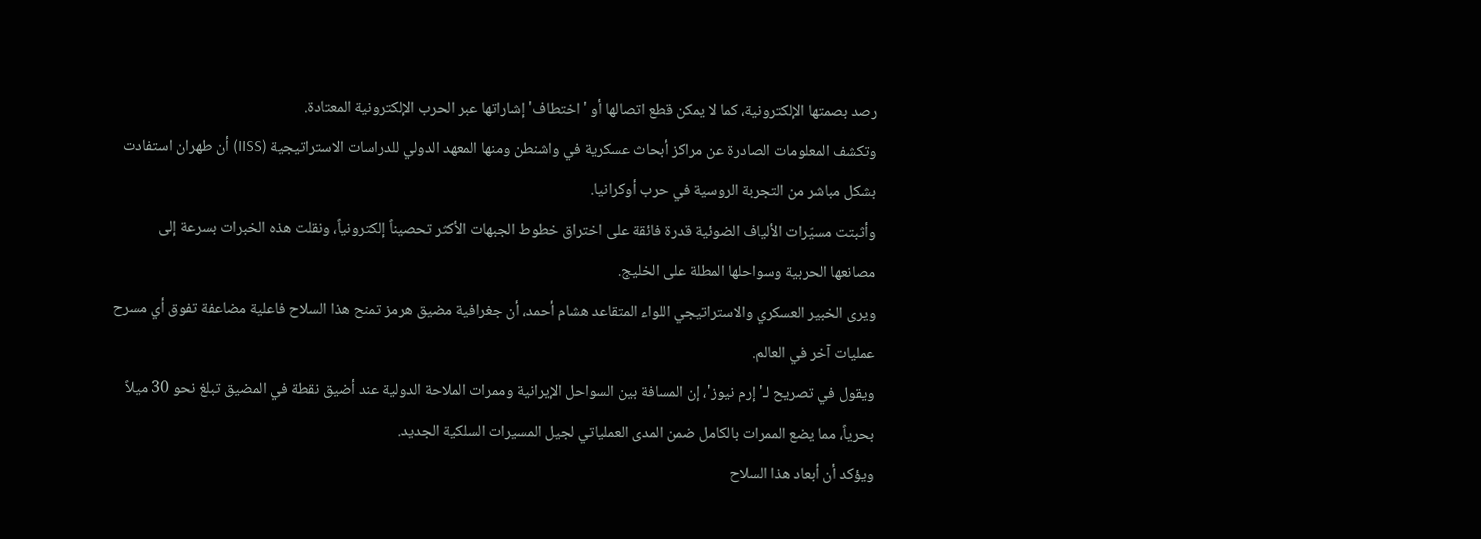رصد بصمتها الإلكترونية، كما لا يمكن قطع اتصالها أو 'اختطاف' إشاراتها عبر الحرب الإلكترونية المعتادة.
وتكشف المعلومات الصادرة عن مراكز أبحاث عسكرية في واشنطن ومنها المعهد الدولي للدراسات الاستراتيجية (IISS) أن طهران استفادت بشكل مباشر من التجربة الروسية في حرب أوكرانيا.
وأثبتت مسيّرات الألياف الضوئية قدرة فائقة على اختراق خطوط الجبهات الأكثر تحصيناً إلكترونياً، ونقلت هذه الخبرات بسرعة إلى مصانعها الحربية وسواحلها المطلة على الخليج.
ويرى الخبير العسكري والاستراتيجي اللواء المتقاعد هشام أحمد، أن جغرافية مضيق هرمز تمنح هذا السلاح فاعلية مضاعفة تفوق أي مسرح عمليات آخر في العالم.
ويقول في تصريح لـ'إرم نيوز'، إن المسافة بين السواحل الإيرانية وممرات الملاحة الدولية عند أضيق نقطة في المضيق تبلغ نحو 30 ميلاً بحرياً، مما يضع الممرات بالكامل ضمن المدى العملياتي لجيل المسيرات السلكية الجديد.
ويؤكد أن أبعاد هذا السلاح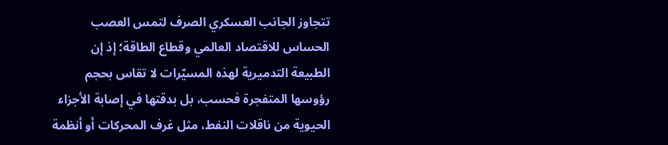تتجاوز الجانب العسكري الصرف لتمس العصب الحساس للاقتصاد العالمي وقطاع الطاقة؛ إذ إن الطبيعة التدميرية لهذه المسيّرات لا تقاس بحجم رؤوسها المتفجرة فحسب، بل بدقتها في إصابة الأجزاء الحيوية من ناقلات النفط، مثل غرف المحركات أو أنظمة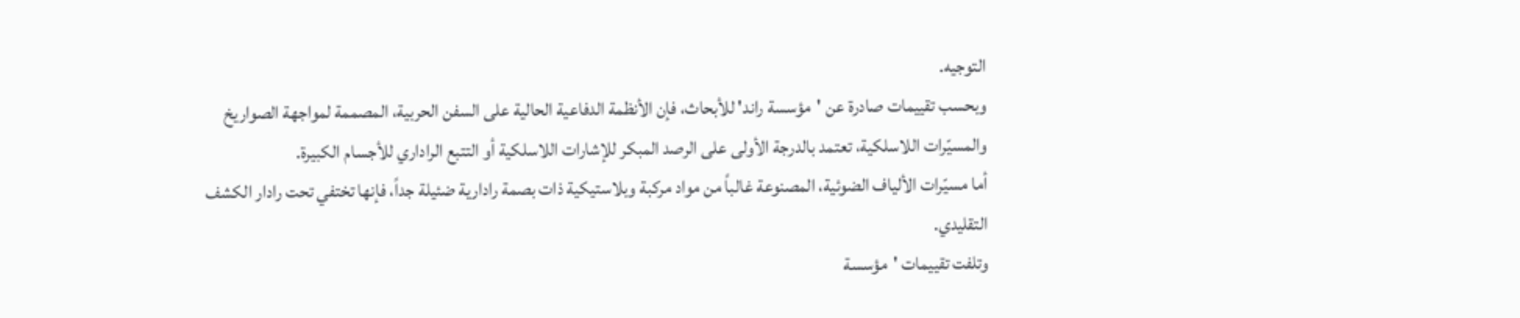التوجيه.
وبحسب تقييمات صادرة عن 'مؤسسة راند' للأبحاث، فإن الأنظمة الدفاعية الحالية على السفن الحربية، المصممة لمواجهة الصواريخ والمسيّرات اللاسلكية، تعتمد بالدرجة الأولى على الرصد المبكر للإشارات اللاسلكية أو التتبع الراداري للأجسام الكبيرة.
أما مسيّرات الألياف الضوئية، المصنوعة غالباً من مواد مركبة وبلاستيكية ذات بصمة رادارية ضئيلة جداً، فإنها تختفي تحت رادار الكشف التقليدي.
وتلفت تقييمات 'مؤسسة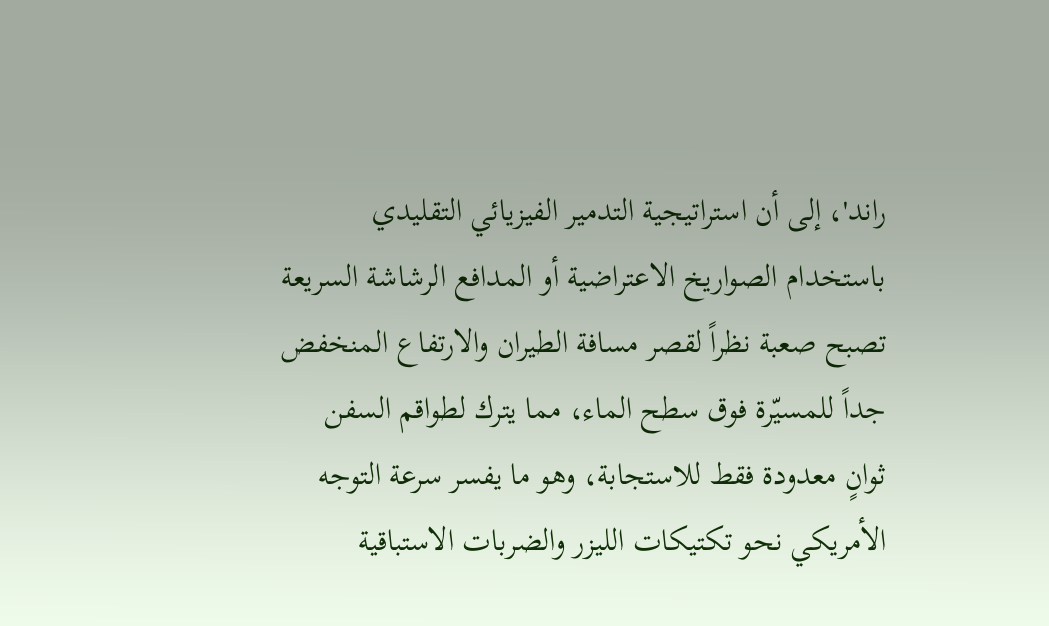راند'، إلى أن استراتيجية التدمير الفيزيائي التقليدي باستخدام الصواريخ الاعتراضية أو المدافع الرشاشة السريعة تصبح صعبة نظراً لقصر مسافة الطيران والارتفاع المنخفض جداً للمسيّرة فوق سطح الماء، مما يترك لطواقم السفن ثوانٍ معدودة فقط للاستجابة، وهو ما يفسر سرعة التوجه الأمريكي نحو تكتيكات الليزر والضربات الاستباقية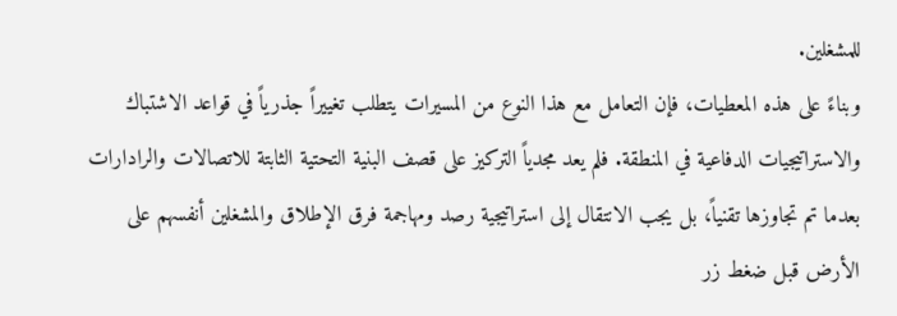للمشغلين.
وبناءً على هذه المعطيات، فإن التعامل مع هذا النوع من المسيرات يتطلب تغييراً جذرياً في قواعد الاشتباك والاستراتيجيات الدفاعية في المنطقة. فلم يعد مجدياً التركيز على قصف البنية التحتية الثابتة للاتصالات والرادارات بعدما تم تجاوزها تقنياً، بل يجب الانتقال إلى استراتيجية رصد ومهاجمة فرق الإطلاق والمشغلين أنفسهم على الأرض قبل ضغط زر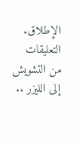الإطلاق.
التعليقات
من التشويش إلى الليزر ..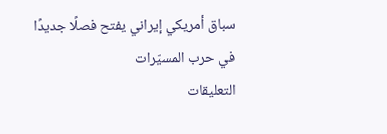سباق أمريكي إيراني يفتح فصلًا جديدًا في حرب المسيّرات
التعليقات